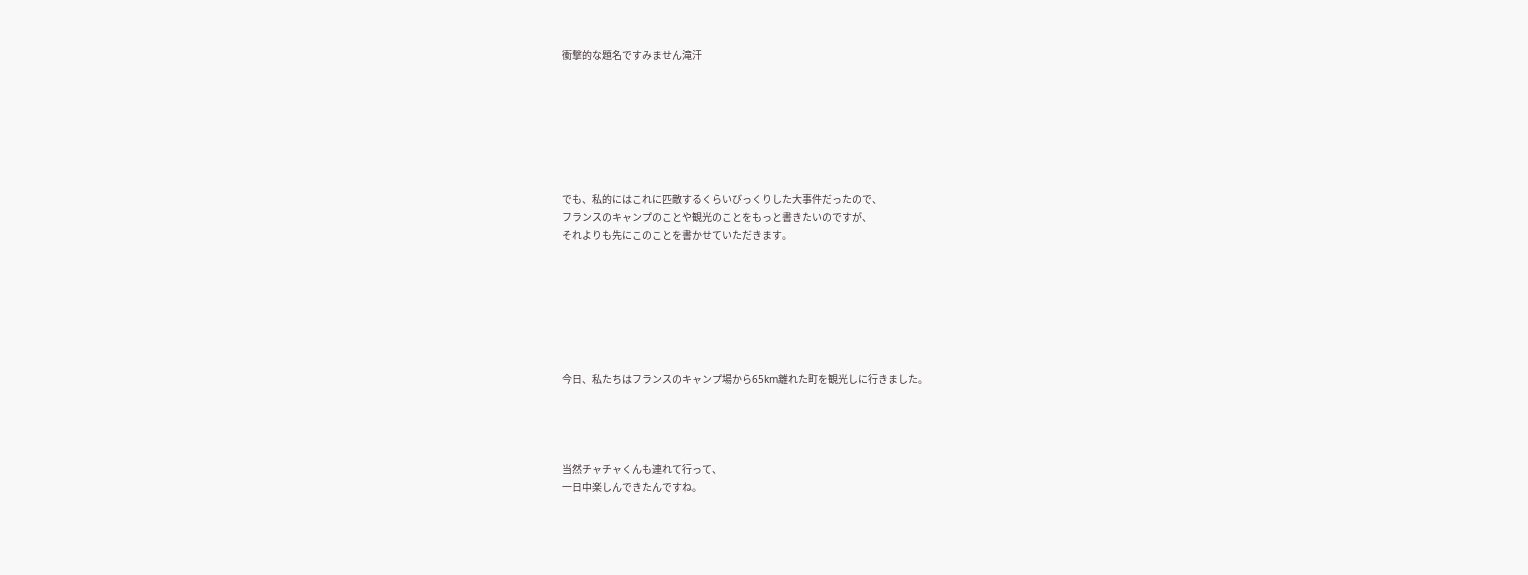衝撃的な題名ですみません滝汗







でも、私的にはこれに匹敵するくらいびっくりした大事件だったので、
フランスのキャンプのことや観光のことをもっと書きたいのですが、
それよりも先にこのことを書かせていただきます。







今日、私たちはフランスのキャンプ場から65km離れた町を観光しに行きました。




当然チャチャくんも連れて行って、
一日中楽しんできたんですね。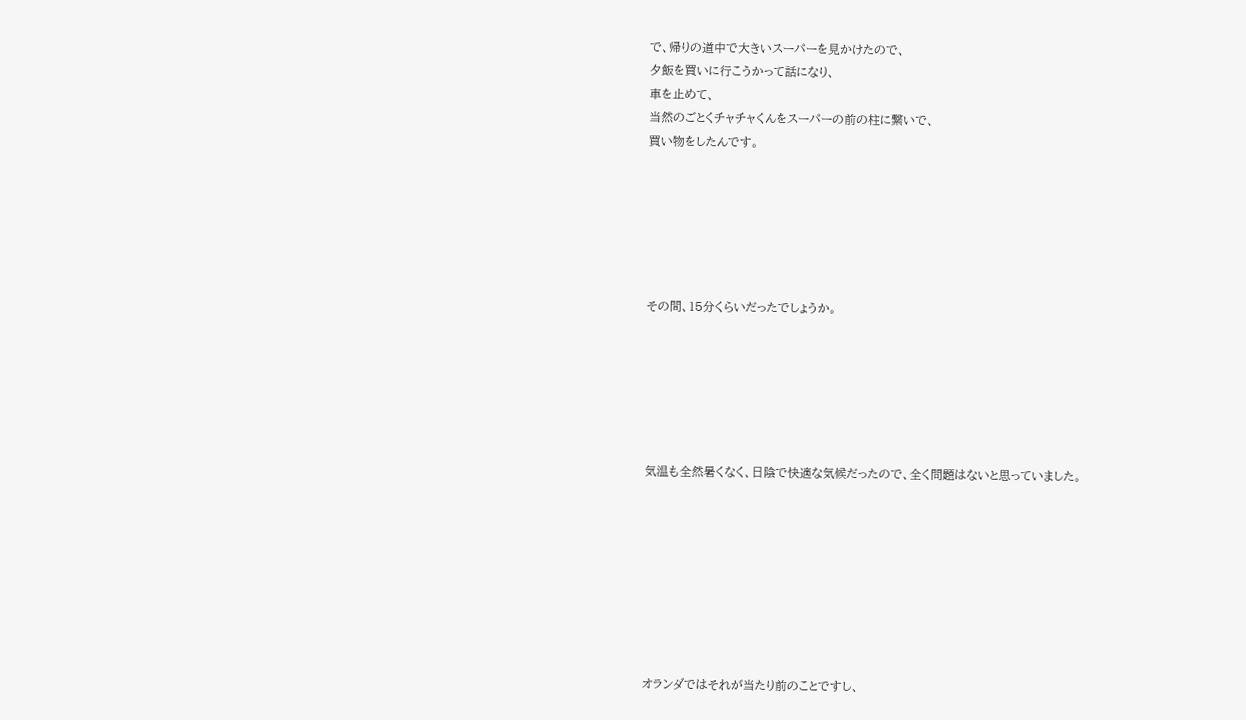で、帰りの道中で大きいスーパーを見かけたので、
夕飯を買いに行こうかって話になり、
車を止めて、
当然のごとくチャチャくんをスーパーの前の柱に繋いで、
買い物をしたんです。






その間、15分くらいだったでしょうか。






気温も全然暑くなく、日陰で快適な気候だったので、全く問題はないと思っていました。








オランダではそれが当たり前のことですし、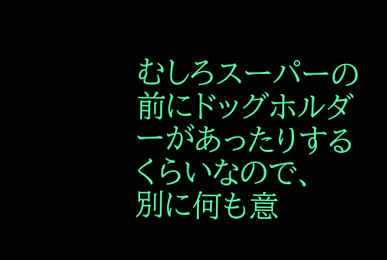むしろスーパーの前にドッグホルダーがあったりするくらいなので、
別に何も意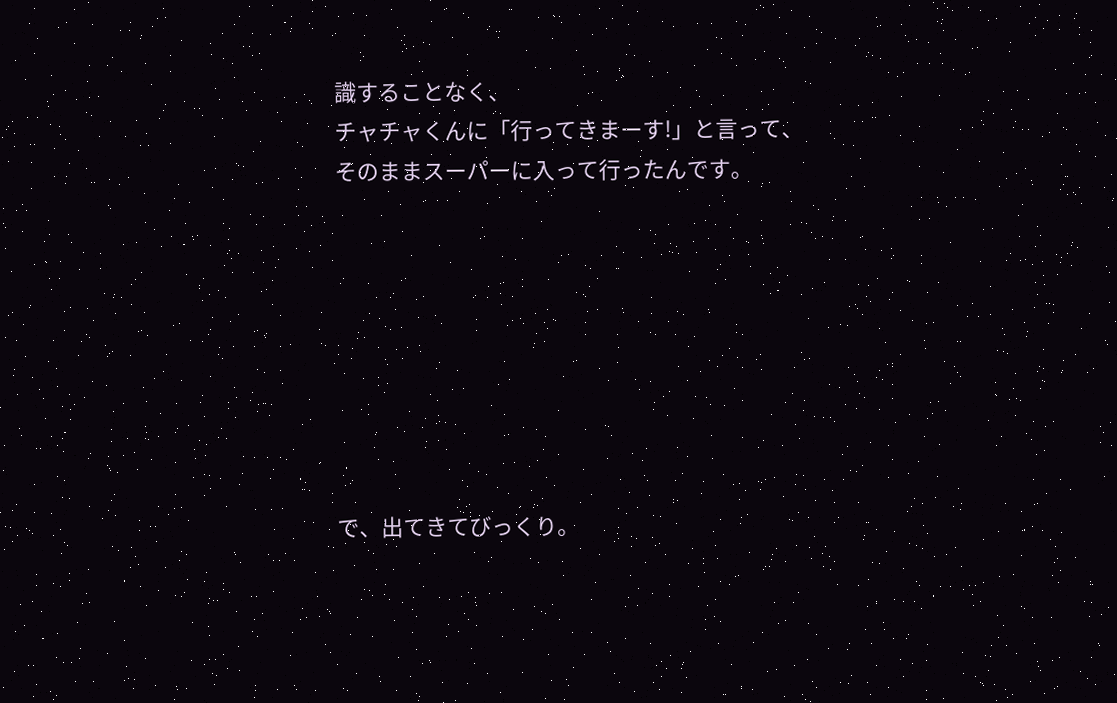識することなく、
チャチャくんに「行ってきまーす!」と言って、
そのままスーパーに入って行ったんです。








で、出てきてびっくり。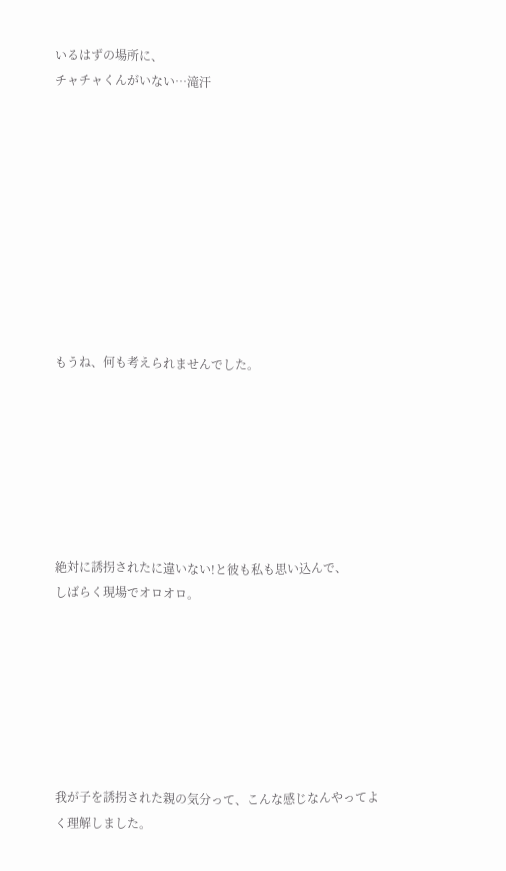いるはずの場所に、
チャチャくんがいない…滝汗










もうね、何も考えられませんでした。







絶対に誘拐されたに違いない!と彼も私も思い込んで、
しばらく現場でオロオロ。







我が子を誘拐された親の気分って、こんな感じなんやってよく理解しました。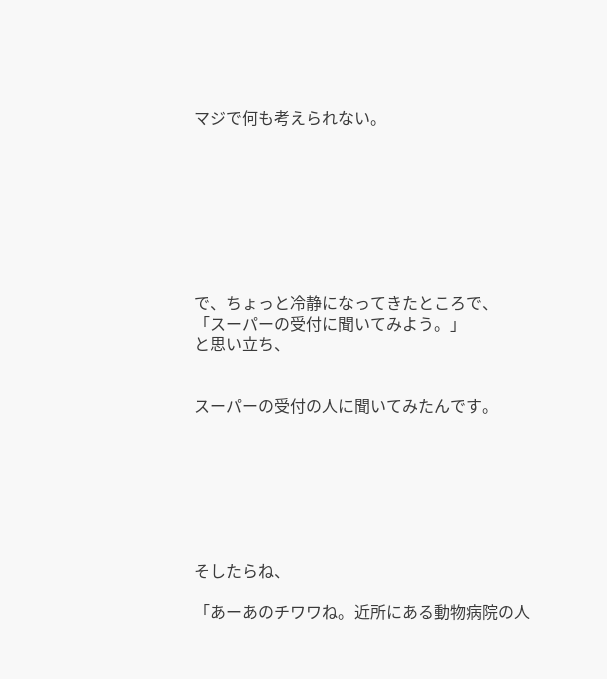マジで何も考えられない。








で、ちょっと冷静になってきたところで、
「スーパーの受付に聞いてみよう。」
と思い立ち、


スーパーの受付の人に聞いてみたんです。







そしたらね、

「あーあのチワワね。近所にある動物病院の人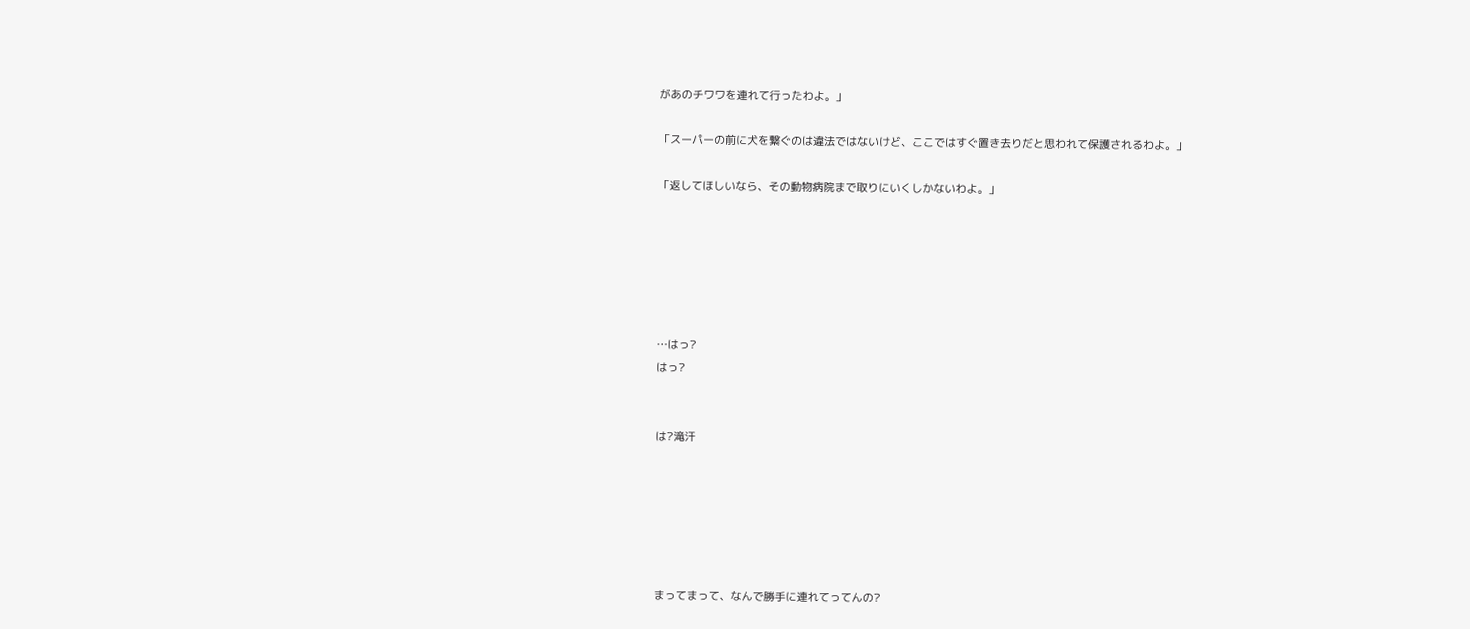があのチワワを連れて行ったわよ。」

「スーパーの前に犬を繋ぐのは違法ではないけど、ここではすぐ置き去りだと思われて保護されるわよ。」

「返してほしいなら、その動物病院まで取りにいくしかないわよ。」






…はっ?
はっ?


は?滝汗






まってまって、なんで勝手に連れてってんの?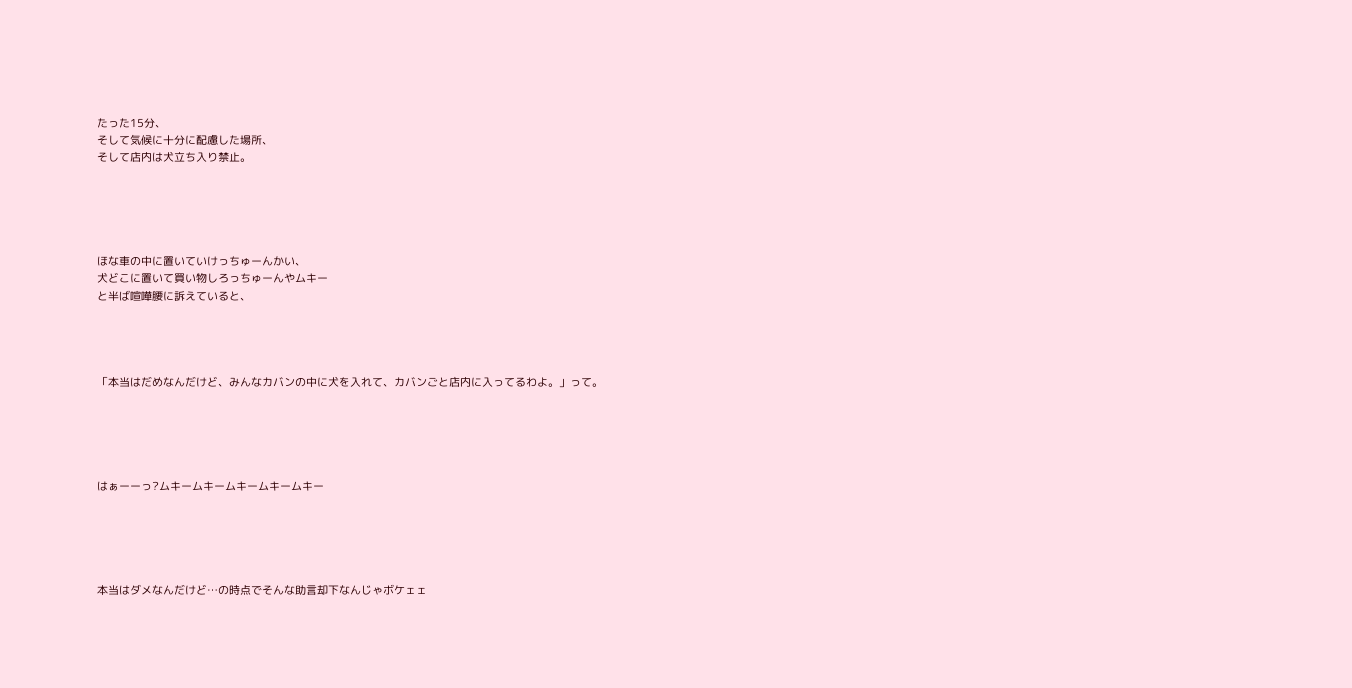たった15分、
そして気候に十分に配慮した場所、
そして店内は犬立ち入り禁止。





ほな車の中に置いていけっちゅーんかい、
犬どこに置いて買い物しろっちゅーんやムキー
と半ば喧嘩腰に訴えていると、




「本当はだめなんだけど、みんなカバンの中に犬を入れて、カバンごと店内に入ってるわよ。」って。





はぁーーっ?ムキームキームキームキームキー





本当はダメなんだけど…の時点でそんな助言却下なんじゃボケェェ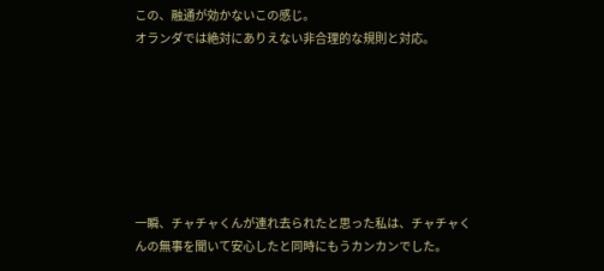この、融通が効かないこの感じ。
オランダでは絶対にありえない非合理的な規則と対応。







一瞬、チャチャくんが連れ去られたと思った私は、チャチャくんの無事を聞いて安心したと同時にもうカンカンでした。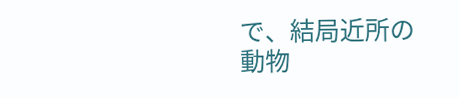で、結局近所の動物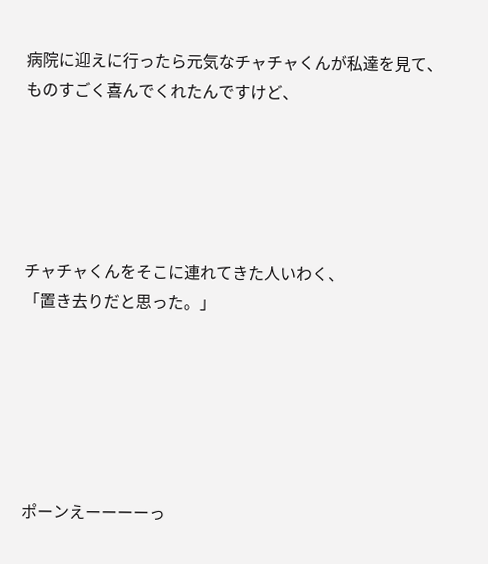病院に迎えに行ったら元気なチャチャくんが私達を見て、
ものすごく喜んでくれたんですけど、





チャチャくんをそこに連れてきた人いわく、
「置き去りだと思った。」






ポーンえーーーーっ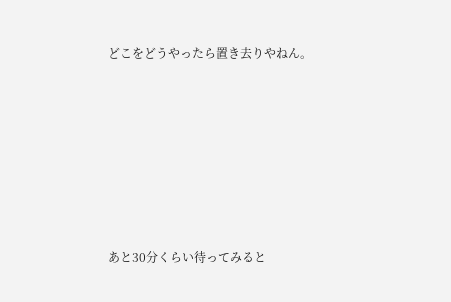どこをどうやったら置き去りやねん。







あと30分くらい待ってみると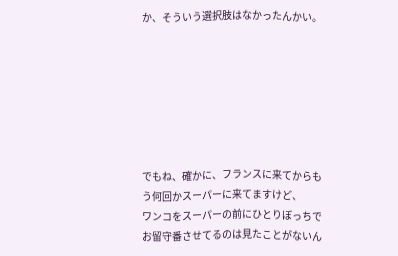か、そういう選択肢はなかったんかい。







でもね、確かに、フランスに来てからもう何回かスーパーに来てますけど、
ワンコをスーパーの前にひとりぼっちでお留守番させてるのは見たことがないん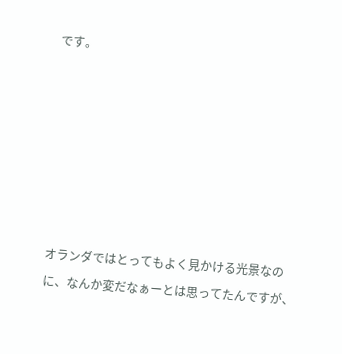です。







オランダではとってもよく見かける光景なのに、なんか変だなぁーとは思ってたんですが、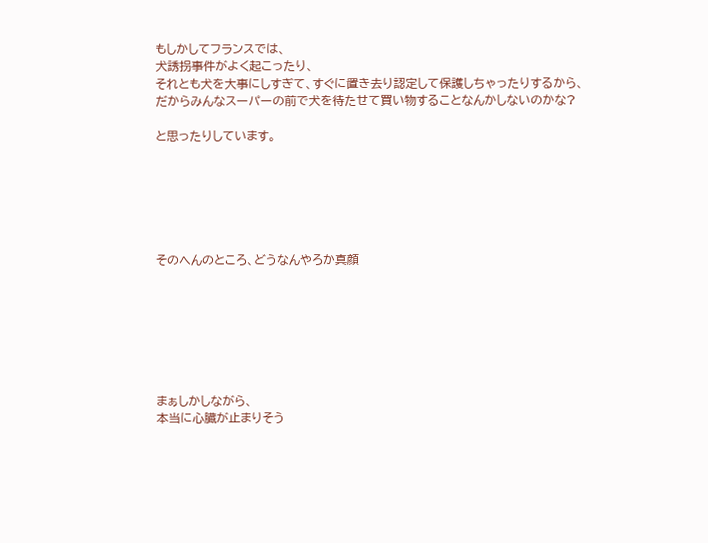もしかしてフランスでは、
犬誘拐事件がよく起こったり、
それとも犬を大事にしすぎて、すぐに置き去り認定して保護しちゃったりするから、
だからみんなスーパーの前で犬を待たせて買い物することなんかしないのかな?

と思ったりしています。






そのへんのところ、どうなんやろか真顔







まぁしかしながら、
本当に心臓が止まりそう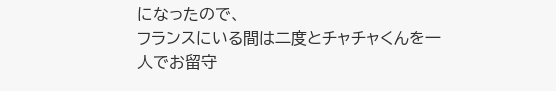になったので、
フランスにいる間は二度とチャチャくんを一人でお留守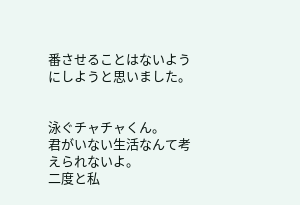番させることはないようにしようと思いました。


泳ぐチャチャくん。
君がいない生活なんて考えられないよ。
二度と私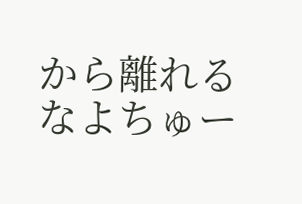から離れるなよちゅー